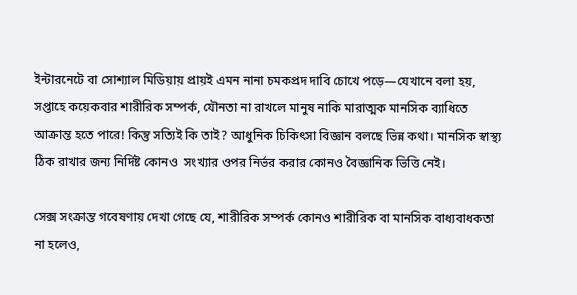ইন্টারনেটে বা সোশ্যাল মিডিয়ায় প্রায়ই এমন নানা চমকপ্রদ দাবি চোখে পড়ে—যেখানে বলা হয়, সপ্তাহে কয়েকবার শারীরিক সম্পর্ক, যৌনতা না রাখলে মানুষ নাকি মারাত্মক মানসিক ব্যাধিতে আক্রান্ত হতে পারে! কিন্তু সত্যিই কি তাই? আধুনিক চিকিৎসা বিজ্ঞান বলছে ভিন্ন কথা। মানসিক স্বাস্থ্য ঠিক রাখার জন্য নির্দিষ্ট কোনও  সংখ্যার ওপর নির্ভর করার কোনও বৈজ্ঞানিক ভিত্তি নেই।

সেক্স সংক্রান্ত গবেষণায় দেখা গেছে যে, শারীরিক সম্পর্ক কোনও শারীরিক বা মানসিক বাধ্যবাধকতা না হলেও,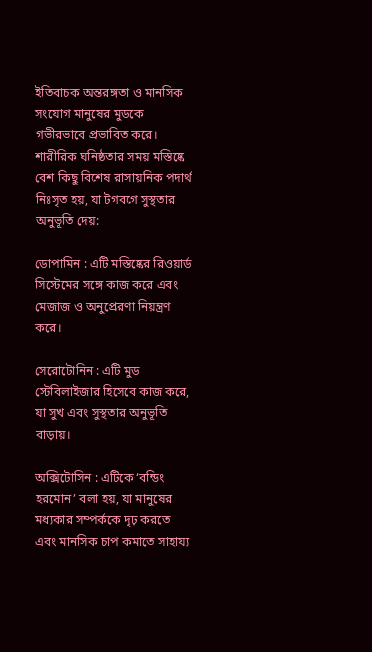ইতিবাচক অন্তরঙ্গতা ও মানসিক সংযোগ মানুষের মুডকে গভীরভাবে প্রভাবিত করে। শারীরিক ঘনিষ্ঠতার সময় মস্তিষ্কে বেশ কিছু বিশেষ রাসায়নিক পদার্থ নিঃসৃত হয়, যা টগবগে সুস্থতার অনুভূতি দেয়:

ডোপামিন : এটি মস্তিষ্কের রিওয়ার্ড সিস্টেমের সঙ্গে কাজ করে এবং মেজাজ ও অনুপ্রেরণা নিয়ন্ত্রণ করে।

সেরোটোনিন : এটি মুড স্টেবিলাইজার হিসেবে কাজ করে, যা সুখ এবং সুস্থতার অনুভূতি বাড়ায়।

অক্সিটোসিন : এটিকে ‘বন্ডিং হরমোন’ বলা হয়, যা মানুষের মধ্যকার সম্পর্ককে দৃঢ় করতে এবং মানসিক চাপ কমাতে সাহায্য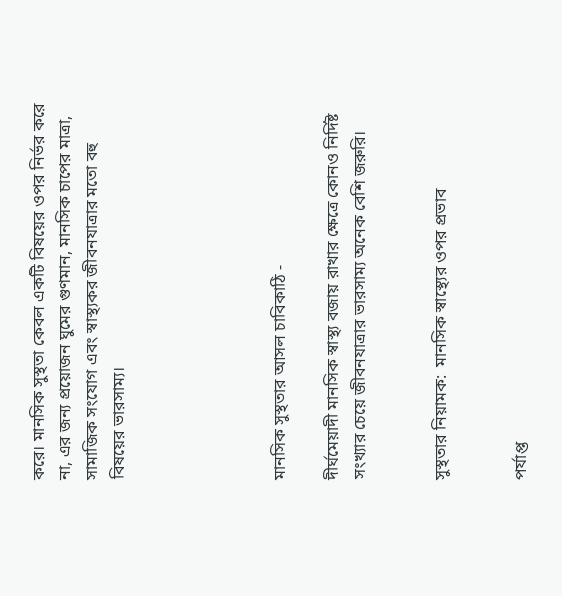করে। মানসিক সুস্থতা কেবল একটি বিষয়ের ওপর নির্ভর করে না, এর জন্য প্রয়োজন ঘুমের গুণমান, মানসিক চাপের মাত্রা, সামাজিক সংযোগ এবং স্বাস্থ্যকর জীবনযাত্রার মতো বহু বিষয়ের ভারসাম্য।





মানসিক সুস্থতার আসল চাবিকাঠি -

দীর্ঘমেয়াদী মানসিক স্বাস্থ্য বজায় রাখার ক্ষেত্রে কোনও নির্দিষ্ট সংখ্যার চেয়ে জীবনযাত্রার ভারসাম্য অনেক বেশি জরুরি।


সুস্থতার নিয়ামক:  মানসিক স্বাস্থ্যের ওপর প্রভাব


পর্যাপ্ত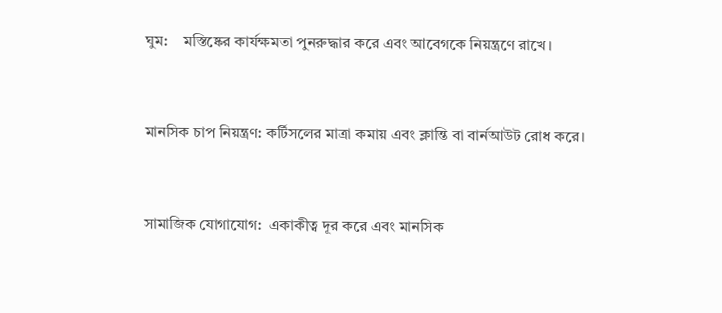ঘুম:    মস্তিষ্কের কার্যক্ষমতা পুনরুদ্ধার করে এবং আবেগকে নিয়ন্ত্রণে রাখে।


মানসিক চাপ নিয়ন্ত্রণ: কর্টিসলের মাত্রা কমায় এবং ক্লান্তি বা বার্নআউট রোধ করে।


সামাজিক যোগাযোগ:  একাকীত্ব দূর করে এবং মানসিক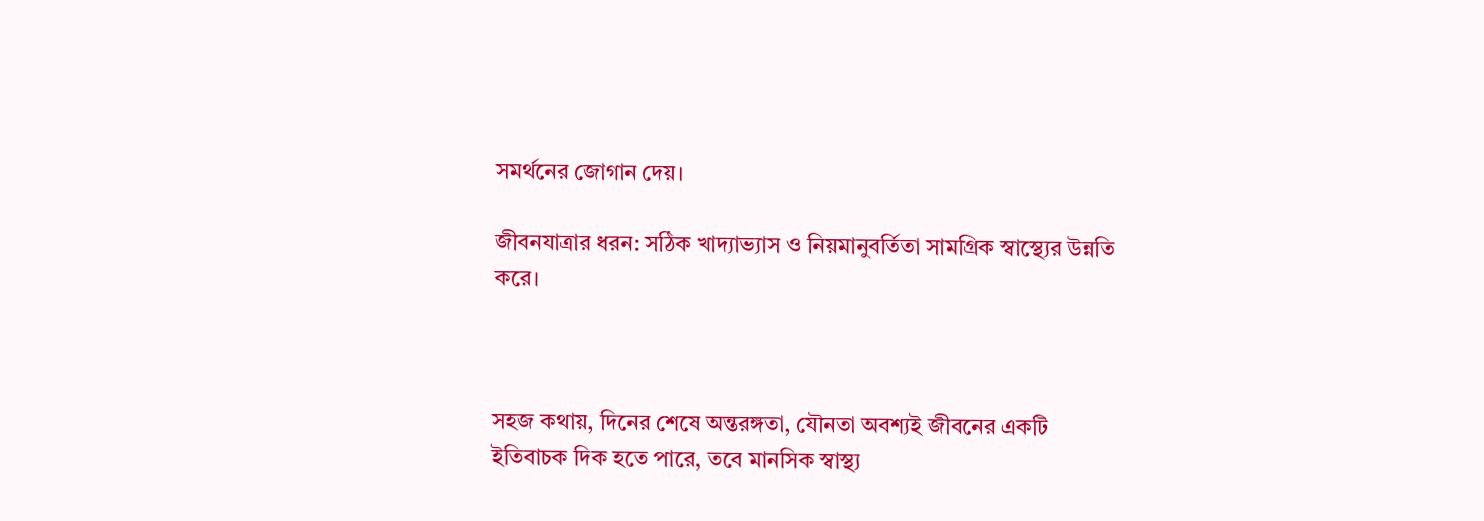সমর্থনের জোগান দেয়।

জীবনযাত্রার ধরন: সঠিক খাদ্যাভ্যাস ও নিয়মানুবর্তিতা সামগ্রিক স্বাস্থ্যের উন্নতি করে।



সহজ কথায়, দিনের শেষে অন্তরঙ্গতা, যৌনতা অবশ্যই জীবনের একটি ইতিবাচক দিক হতে পারে, তবে মানসিক স্বাস্থ্য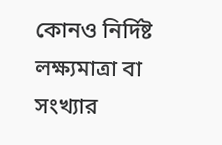কোনও নির্দিষ্ট লক্ষ্যমাত্রা বা সংখ্যার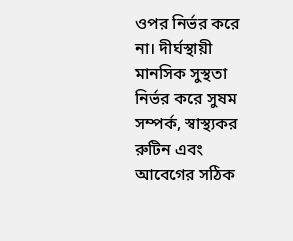ওপর নির্ভর করে না। দীর্ঘস্থায়ী মানসিক সুস্থতা নির্ভর করে সুষম সম্পর্ক, স্বাস্থ্যকর রুটিন এবং আবেগের সঠিক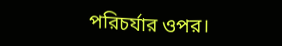পরিচর্যার ওপর।